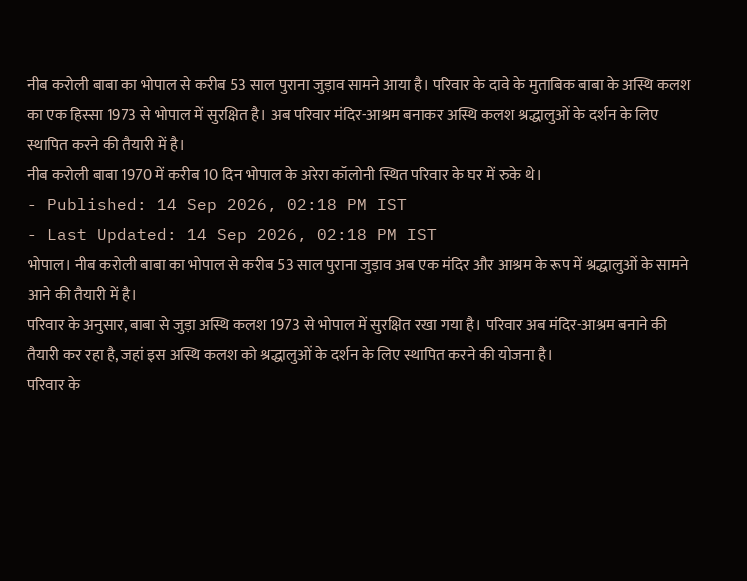नीब करोली बाबा का भोपाल से करीब 53 साल पुराना जुड़ाव सामने आया है। परिवार के दावे के मुताबिक बाबा के अस्थि कलश का एक हिस्सा 1973 से भोपाल में सुरक्षित है। अब परिवार मंदिर-आश्रम बनाकर अस्थि कलश श्रद्धालुओं के दर्शन के लिए स्थापित करने की तैयारी में है।
नीब करोली बाबा 1970 में करीब 10 दिन भोपाल के अरेरा कॉलोनी स्थित परिवार के घर में रुके थे।
- Published: 14 Sep 2026, 02:18 PM IST
- Last Updated: 14 Sep 2026, 02:18 PM IST
भोपाल। नीब करोली बाबा का भोपाल से करीब 53 साल पुराना जुड़ाव अब एक मंदिर और आश्रम के रूप में श्रद्धालुओं के सामने आने की तैयारी में है।
परिवार के अनुसार, बाबा से जुड़ा अस्थि कलश 1973 से भोपाल में सुरक्षित रखा गया है। परिवार अब मंदिर-आश्रम बनाने की तैयारी कर रहा है, जहां इस अस्थि कलश को श्रद्धालुओं के दर्शन के लिए स्थापित करने की योजना है।
परिवार के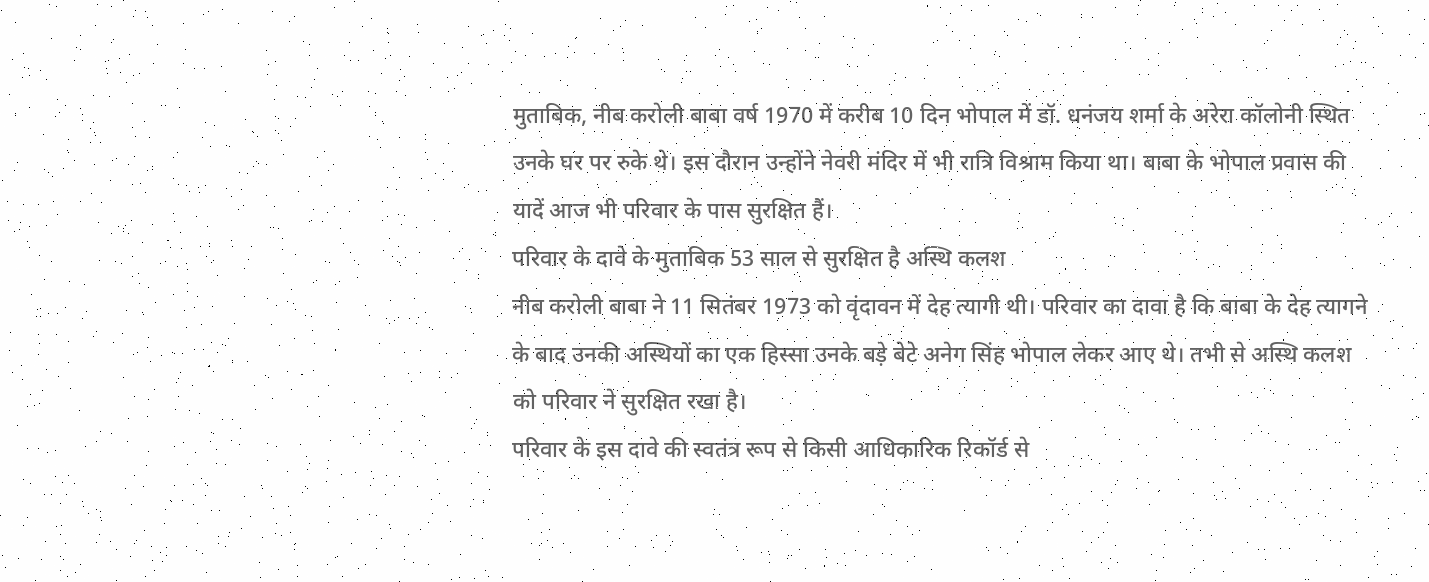मुताबिक, नीब करोली बाबा वर्ष 1970 में करीब 10 दिन भोपाल में डॉ. धनंजय शर्मा के अरेरा कॉलोनी स्थित उनके घर पर रुके थे। इस दौरान उन्होंने नेवरी मंदिर में भी रात्रि विश्राम किया था। बाबा के भोपाल प्रवास की यादें आज भी परिवार के पास सुरक्षित हैं।
परिवार के दावे के मुताबिक 53 साल से सुरक्षित है अस्थि कलश
नीब करोली बाबा ने 11 सितंबर 1973 को वृंदावन में देह त्यागी थी। परिवार का दावा है कि बाबा के देह त्यागने के बाद उनकी अस्थियों का एक हिस्सा उनके बड़े बेटे अनेग सिंह भोपाल लेकर आए थे। तभी से अस्थि कलश को परिवार ने सुरक्षित रखा है।
परिवार के इस दावे की स्वतंत्र रूप से किसी आधिकारिक रिकॉर्ड से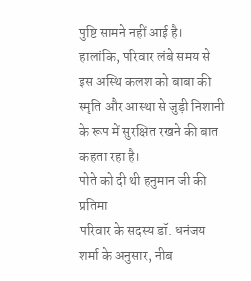पुष्टि सामने नहीं आई है। हालांकि, परिवार लंबे समय से इस अस्थि कलश को बाबा की स्मृति और आस्था से जुड़ी निशानी के रूप में सुरक्षित रखने की बात कहता रहा है।
पोते को दी थी हनुमान जी की प्रतिमा
परिवार के सदस्य डॉ. धनंजय शर्मा के अनुसार, नीब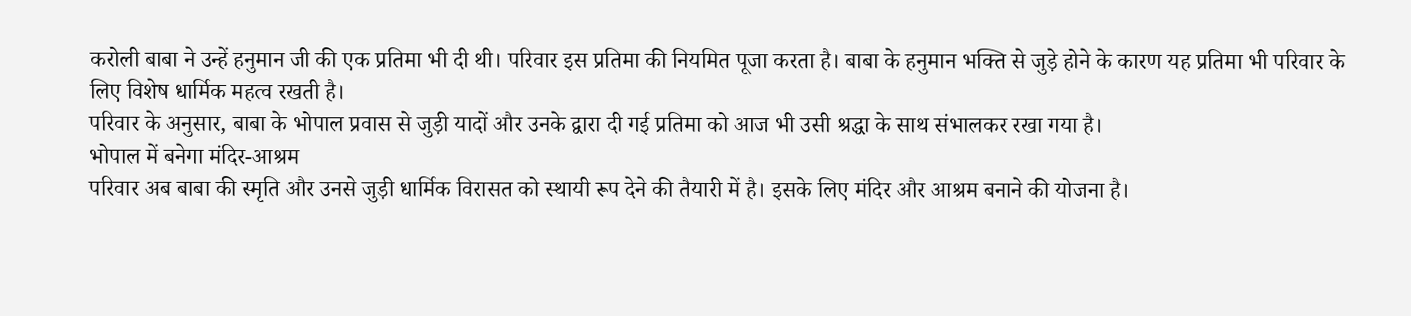करोली बाबा ने उन्हें हनुमान जी की एक प्रतिमा भी दी थी। परिवार इस प्रतिमा की नियमित पूजा करता है। बाबा के हनुमान भक्ति से जुड़े होने के कारण यह प्रतिमा भी परिवार के लिए विशेष धार्मिक महत्व रखती है।
परिवार के अनुसार, बाबा के भोपाल प्रवास से जुड़ी यादों और उनके द्वारा दी गई प्रतिमा को आज भी उसी श्रद्धा के साथ संभालकर रखा गया है।
भोपाल में बनेगा मंदिर-आश्रम
परिवार अब बाबा की स्मृति और उनसे जुड़ी धार्मिक विरासत को स्थायी रूप देने की तैयारी में है। इसके लिए मंदिर और आश्रम बनाने की योजना है।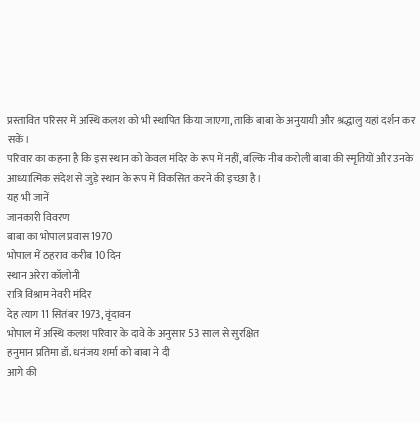प्रस्तावित परिसर में अस्थि कलश को भी स्थापित किया जाएगा, ताकि बाबा के अनुयायी और श्रद्धालु यहां दर्शन कर सकें।
परिवार का कहना है कि इस स्थान को केवल मंदिर के रूप में नहीं, बल्कि नीब करोली बाबा की स्मृतियों और उनके आध्यात्मिक संदेश से जुड़े स्थान के रूप में विकसित करने की इच्छा है।
यह भी जानें
जानकारी विवरण
बाबा का भोपाल प्रवास 1970
भोपाल में ठहराव करीब 10 दिन
स्थान अरेरा कॉलोनी
रात्रि विश्राम नेवरी मंदिर
देह त्याग 11 सितंबर 1973, वृंदावन
भोपाल में अस्थि कलश परिवार के दावे के अनुसार 53 साल से सुरक्षित
हनुमान प्रतिमा डॉ. धनंजय शर्मा को बाबा ने दी
आगे की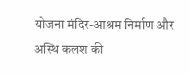योजना मंदिर-आश्रम निर्माण और अस्थि कलश की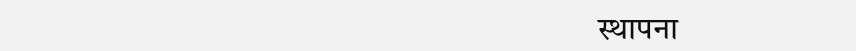स्थापना